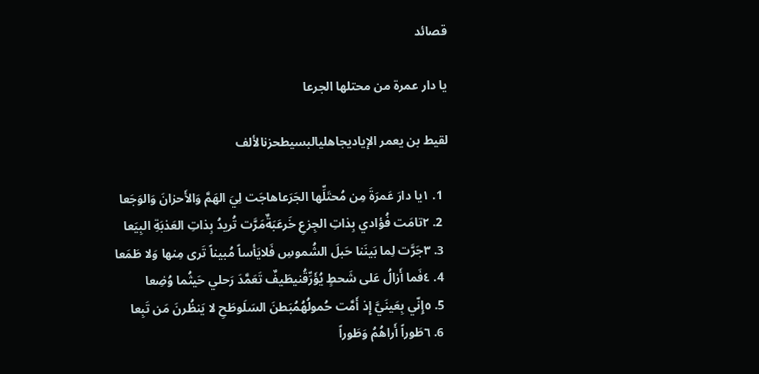قصائد

يا دار عمرة من محتلها الجرعا

لقيط بن يعمر الإياديجاهليالبسيطحزنالألف

  1. ١يا دارَ عَمرَةَ مِن مُحتَلِّها الجَرَعاهاجَت لِيَ الهَمَّ وَالأَحزانَ وَالوَجَعا
  2. ٢تامَت فُؤادي بِذاتِ الجِزعِ خَرعَبَةٌمَرَّت تُريدُ بِذاتِ العَذبَةِ البِيَعا
  3. ٣جَرَّت لِما بَينَنا حَبلَ الشُموسِ فَلايَأساً مُبيناً تَرى مِنها وَلا طَمَعا
  4. ٤فَما أَزالُ عَلى شَحطٍ يُؤَرِّقُنيطَيفٌ تَعَمَّدَ رَحلي حَيثُما وُضِعا
  5. ٥إِنّي بِعَينَيَّ إِذ أَمَّت حُمولُهُمُبَطنَ السَلَوطَحِ لا يَنظُرنَ مَن تَبِعا
  6. ٦طَوراً أَراهُمُ وَطَوراً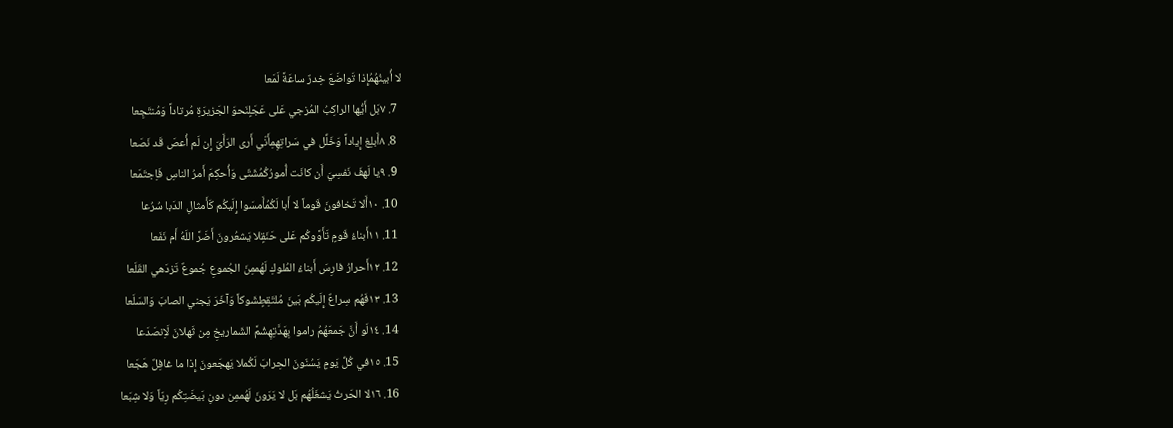لا أُبينُهُمُإِذا تَواضَعَ خِدرٌ ساعَةً لَمَعا
  7. ٧بَل أَيُّها الراكِبُ المُزجي عَلى عَجَلٍنَحوَ الجَزيرَةِ مُرتاداً وَمُنتَجِعا
  8. ٨أَبلِغ إِياداً وَخَلِّل في سَراتِهِمِأَنّي أَرى الرَأَيَ إِن لَم أُعصَ قَد نَصَعا
  9. ٩يا لَهفَ نَفسِيَ أَن كانَت أُمورُكُمُشَتّى وَأُحكِمَ أَمرُ الناسِ فَاِجتَمَعا
  10. ١٠أَلا تَخافونَ قَوماً لا أَبا لَكُمُأَمسَوا إِلَيكُم كَأَمثالِ الدَبا سُرُعا
  11. ١١أَبناءُ قَومٍ تَأَوَّوكُم عَلى حَنَقٍلا يَشعُرونَ أَضَرَّ اللَهُ أَم نَفَعا
  12. ١٢أَحرارُ فارِسَ أَبناءُ المُلوكِ لَهُممِنَ الجُموعِ جُموعٌ تَزدَهي القَلَعا
  13. ١٣فَهُم سِراعٌ إِلَيكُم بَينَ مُلتَقِطٍشَوكاً وَآخَرَ يَجني الصابَ وَالسَلَعا
  14. ١٤لَو أَنَّ جَمعَهُمُ راموا بِهَدَّتِهِشُمَّ الشَماريخِ مِن ثَهلانَ لَاِنصَدَعا
  15. ١٥في كُلِّ يَومٍ يَسُنّونَ الحِرابَ لَكُملا يَهجَعونَ إِذا ما غافِلٌ هَجَعا
  16. ١٦لا الحَرثُ يَشغَلُهُم بَل لا يَرَونَ لَهُممِن دونِ بَيضَتِكُم رِيّاً وَلا شِبَعا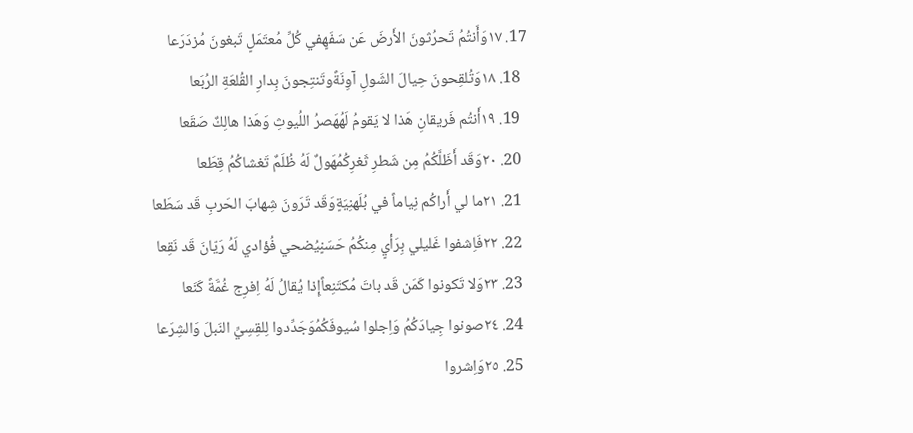17. ١٧وَأَنتُمُ تَحرُثونَ الأَرضَ عَن سَفَهٍفي كُلِّ مُعتَمَلٍ تَبغونَ مُزدَرَعا
  18. ١٨وَتُلقِحونَ حِيالَ الشَولِ آوِنَةًوتَنتِجونَ بِدارِ القُلعَةِ الرُبَعا
  19. ١٩أَنتُم فَريقانِ هَذا لا يَقومُ لَهُهَصرُ اللُيوثِ وَهَذا هالِكٌ صَقَعا
  20. ٢٠وَقَد أَظَلَّكُمُ مِن شَطرِ ثَغرِكُمُهَولٌ لَهُ ظُلَمٌ تَغشاكُمُ قِطَعا
  21. ٢١ما لي أَراكُم نِياماً في بُلَهنِيَةٍوَقَد تَرَونَ شِهابَ الحَربِ قَد سَطَعا
  22. ٢٢فَاِشفوا غَليلي بِرَأيٍ مِنكُمُ حَسَنٍيُضحي فُؤادي لَهُ رَيّانَ قَد نَقِعا
  23. ٢٣وَلا تَكونوا كَمَن قَد باتَ مُكتَنِعاًإِذا يُقالُ لَهُ اِفرِج غُمَّةً كَنَعا
  24. ٢٤صونوا جِيادَكُمُ وَاِجلوا سُيوفَكُمُوَجَدِّدوا لِلقِسِيِّ النَبلَ وَالشِرَعا
  25. ٢٥وَاِشروا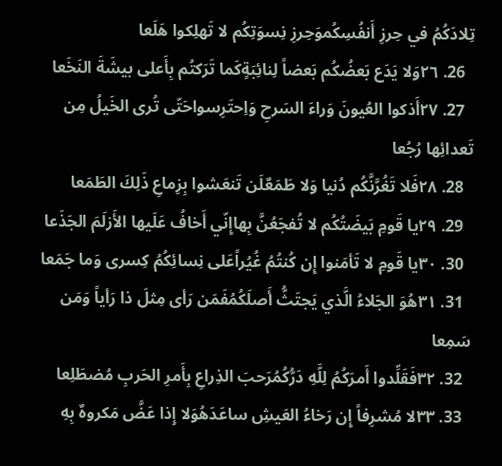تِلادَكُمُ في حِرزِ أَنفُسِكُموَحِرزِ نِسوَتِكُم لا تَهلِكوا هَلَعا
  26. ٢٦وَلا يَدَع بَعضُكُم بَعضاً لِنائِبَةٍكَما تَرَكتُم بِأَعلى بيشَةَ النَخَعا
  27. ٢٧أَذكوا العُيونَ وَراءَ السَرحِ وَاِحتَرِسواحَتّى تُرى الخَيلُ مِن تَعدائِها رُجُعا
  28. ٢٨فَلا تَغُرَّنَّكُم دُنيا وَلا طَمَعٌلَن تَنعَشوا بِزِماعِ ذَلِكَ الطَمَعا
  29. ٢٩يا قَومِ بَيضَتُكُم لا تُفجَعُنَّ بِهاإِنّي أَخافُ عَلَيها الأَزلَمَ الجَذَعا
  30. ٣٠يا قَومِ لا تَأمَنوا إِن كُنتُمُ غُيُراًعَلى نِسائِكُمُ كِسرى وَما جَمَعا
  31. ٣١هُوَ الجَلاءُ الَّذي يَجتَثُّ أَصلَكُمُفَمَن رَأى مِثلَ ذا رَأياً وَمَن سَمِعا
  32. ٣٢فَقَلِّدوا أَمرَكُمُ لِلَّهِ دَرُّكُمُرَحبَ الذِراعِ بِأَمرِ الحَربِ مُضطَلِعا
  33. ٣٣لا مُشرِفاً إِن رَخاءُ العَيشِ ساعَدَهُوَلا إِذا عَضَّ مَكروهٌ بِهِ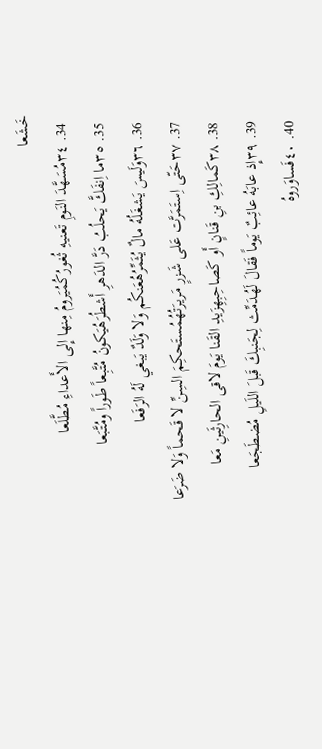خَشَعا
  34. ٣٤مُسَهَّدَ النَومِ تَعنيهِ ثُغورُكُمُيَرومُ مِنها إِلى الأَعداءِ مُطَّلَعا
  35. ٣٥ما اِنفَكَّ يَحلُبُ دَرَّ الدَهرِ أَشطُرَهُيَكونُ مُتَّبِعاً طَوراً ومُتَّبَعا
  36. ٣٦وَلَيسَ يَشغَلُهُ مالٌ يُثَمِّرُهُعَنكُم وَلا وَلَدٌ يَبغي لَهُ الرَفَعا
  37. ٣٧حَتّى اِستَمَرَّت عَلى شَزرٍ مَريرَتُهُمُستَحكِمَ السِنِّ لا قَحماً وَلا ضَرَعا
  38. ٣٨كَمالِكِ بنِ قَنانٍ أَو كَصاحِبِهِزَيدِ القَنا يَومَ لاقى الحارِثَينِ مَعا
  39. ٣٩إِذ عابَهُ عائِبٌ يَوماً فَقالَ لَهُدَمِّث لِجَنبِكَ قَبلَ اللَيلِ مُضطَجَعا
  40. ٤٠فَساوَروهُ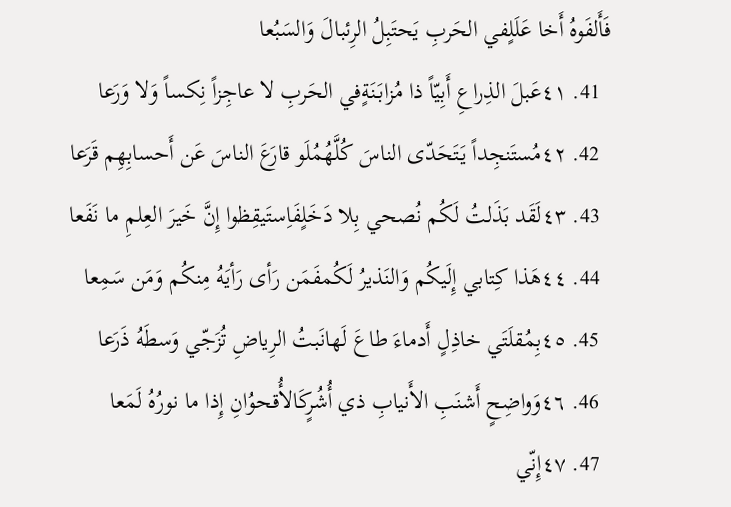فَأَلفَوهُ أَخا عَلَلٍفي الحَربِ يَحتَبِلُ الرِئبالَ وَالسَبُعا
  41. ٤١عَبلَ الذِراعِ أَبِيّاً ذا مُزابَنَةٍفي الحَربِ لا عاجِزاً نِكساً وَلا وَرَعا
  42. ٤٢مُستَنجِداً يَتَحَدّى الناسَ كُلَّهُمُلَو قارَعَ الناسَ عَن أَحسابِهِم قَرَعا
  43. ٤٣لَقَد بَذَلتُ لَكُم نُصحي بِلا دَخَلٍفَاِستَيقِظوا إِنَّ خَيرَ العِلمِ ما نَفَعا
  44. ٤٤هَذا كِتابي إِلَيكُم وَالنَذيرُ لَكُمفَمَن رَأى رَأيَهُ مِنكُم وَمَن سَمِعا
  45. ٤٥بِمُقلَتَي خاذِلٍ أَدماءَ طاعَ لَهانَبتُ الرِياضِ تُزَجّي وَسطَهُ ذَرَعا
  46. ٤٦وَواضِحٍ أَشنَبِ الأَنيابِ ذي أُشُرٍكَالأُقحوُانِ إِذا ما نورُهُ لَمَعا
  47. ٤٧إِنّي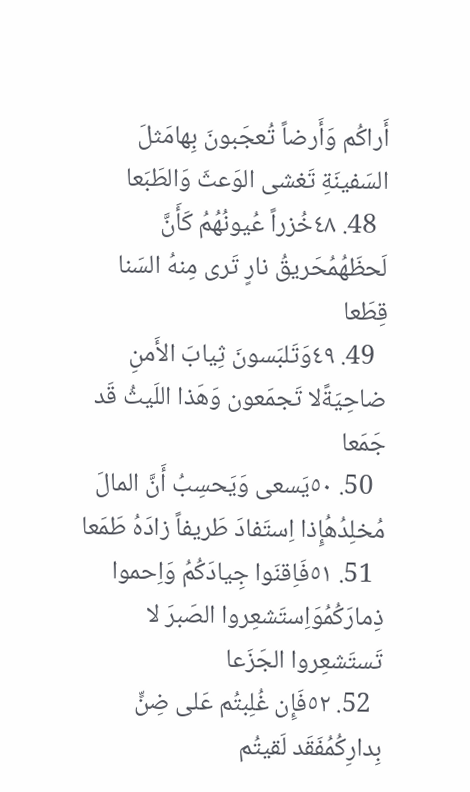أَراكُم وَأَرضاً تُعجَبونَ بِهامَثلَ السَفينَةِ تَغشى الوَعثَ وَالطَبَعا
  48. ٤٨خُزراً عُيونُهُمُ كَأَنَّ لَحظَهُمُحَريقُ نارٍ تَرى مِنهُ السَنا قِطَعا
  49. ٤٩وَتَلبَسونَ ثِيابَ الأَمنِ ضاحِيَةًلا تَجمَعون وَهَذا اللَيثُ قَد جَمَعا
  50. ٥٠يَسعى وَيَحسِبُ أَنَّ المالَ مُخلِدُهُإِذا اِستَفادَ طَريفاً زادَهُ طَمَعا
  51. ٥١فَاِقنَوا جِيادَكُمُ وَاِحموا ذِمارَكُمُوَاِستَشعِروا الصَبرَ لا تَستَشعِروا الجَزَعا
  52. ٥٢فَإِن غُلِبتُم عَلى ضِنٍّ بِدارِكُمُفَقَد لَقيتُم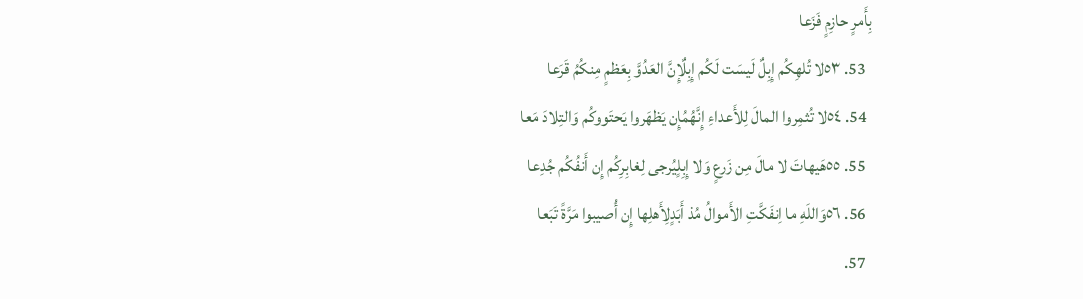بِأَمرٍ حازِمٍ فَزَعا
  53. ٥٣لا تُلهِكُم إِبِلٌ لَيسَت لَكُم إِبِلٌإِنَّ العَدُوَّ بِعَظمٍ مِنكُمُ قَرَعا
  54. ٥٤لا تُثمِروا المالَ لِلأَعداءِ إِنَّهُمُإِن يَظهَروا يَحتَووكُم وَالتِلادَ مَعا
  55. ٥٥هَيهاتَ لا مالَ مِن زَرعٍ وَلا إِبِلٍيُرجى لِغابِرِكُم إِن أَنفُكُم جُدِعا
  56. ٥٦وَاللَهِ ما اِنفَكَّتِ الأَموالُ مُذ أَبَدٍلِأَهلِها إِن أُصيبوا مَرَّةً تَبَعا
  57.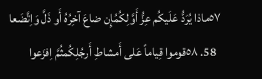٥٧ماذا يُرَدُّ عَلَيكُم عِزُّ أَوَّلِكُمُإِن ضاعَ آخِرُهُ أَو ذَلَّ وَاِتَّضَعا
  58. ٥٨قوموا قِياماً عَلى أَمشاطِ أَرجُلِكُمثُمَّ اِفزَعوا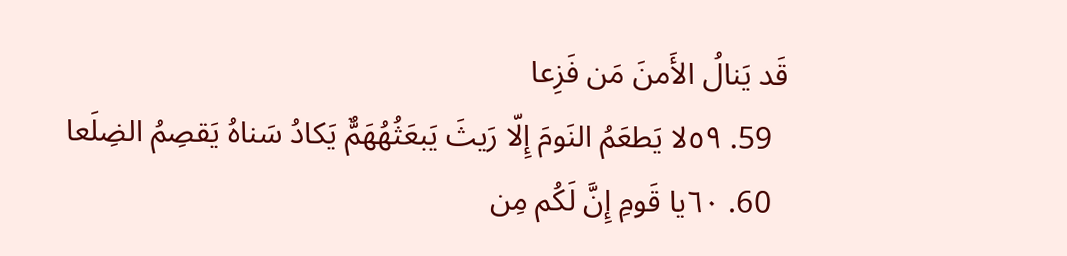قَد يَنالُ الأَمنَ مَن فَزِعا
  59. ٥٩لا يَطعَمُ النَومَ إِلّا رَيثَ يَبعَثُهُهَمٌّ يَكادُ سَناهُ يَقصِمُ الضِلَعا
  60. ٦٠يا قَومِ إِنَّ لَكُم مِن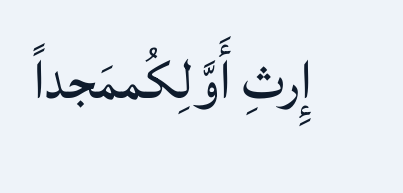إِرثِ أَوَّلِكُممَجداً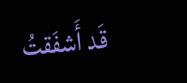قَد أَشفَقتُ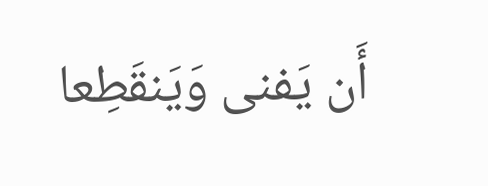أَن يَفنى وَيَنقَطِعا